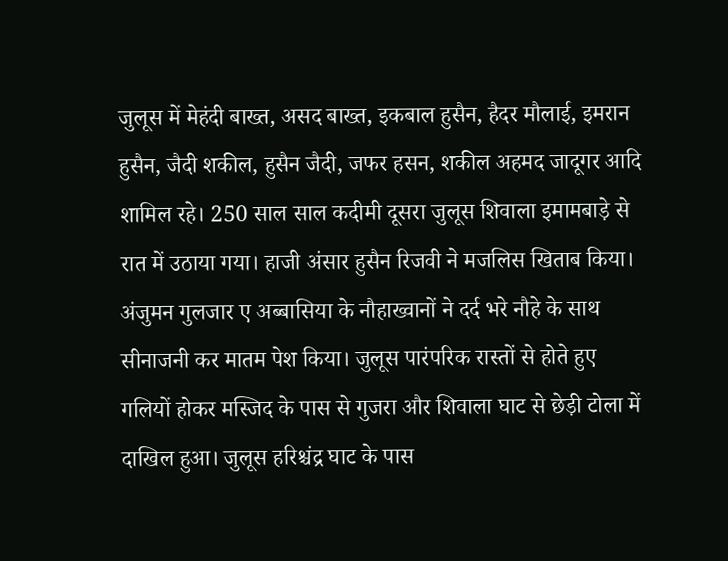जुलूस में मेहंदी बाख्त, असद बाख्त, इकबाल हुसैन, हैदर मौलाई, इमरान हुसैन, जैदी शकील, हुसैन जैदी, जफर हसन, शकील अहमद जादूगर आदि शामिल रहे। 250 साल साल कदीमी दूसरा जुलूस शिवाला इमामबाड़े से रात में उठाया गया। हाजी अंसार हुसैन रिजवी ने मजलिस खिताब किया।
अंजुमन गुलजार ए अब्बासिया के नौहाख्वानों ने दर्द भरे नौहे के साथ सीनाजनी कर मातम पेश किया। जुलूस पारंपरिक रास्तों से होते हुए गलियों होकर मस्जिद के पास से गुजरा और शिवाला घाट से छेड़ी टोला में दाखिल हुआ। जुलूस हरिश्चंद्र घाट के पास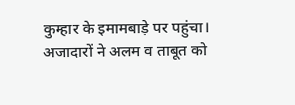कुम्हार के इमामबाड़े पर पहुंचा।
अजादारों ने अलम व ताबूत को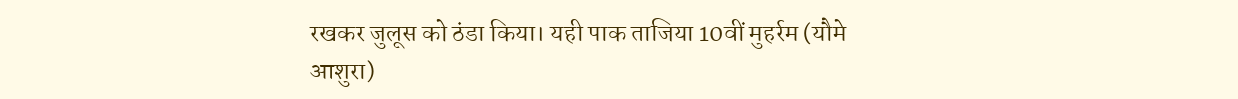रखकर जुलूस को ठंडा किया। यही पाक ताजिया 10वीं मुहर्रम (यौमे आशुरा)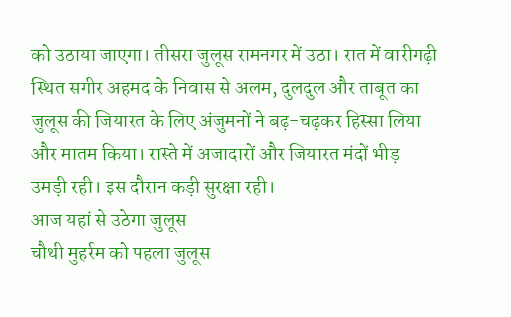को उठाया जाएगा। तीसरा जुलूस रामनगर में उठा। रात में वारीगढ़ी स्थित सगीर अहमद के निवास से अलम, दुलदुल और ताबूत का जुलूस की जियारत के लिए अंजुमनों ने बढ़-चढ़कर हिस्सा लिया और मातम किया। रास्ते में अजादारों और जियारत मंदों भीड़ उमड़ी रही। इस दौरान कड़ी सुरक्षा रही।
आज यहां से उठेगा जुलूस
चौथी मुहर्रम को पहला जुलूस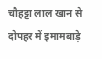चौहट्टा लाल खान से दोपहर में इमामबाड़े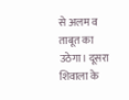से अलम व ताबूत का उठेगा। दूसरा शिवाला के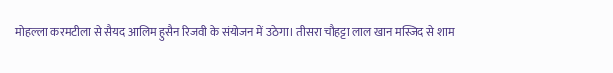मोहल्ला करमटीला से सैयद आलिम हुसैन रिजवी के संयोजन में उठेगा। तीसरा चौहट्टा लाल खान मस्जिद से शाम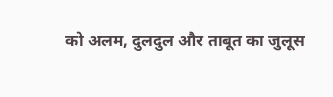को अलम, दुलदुल और ताबूत का जुलूस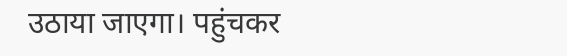उठाया जाएगा। पहुंचकर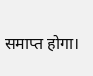समाप्त होगा।